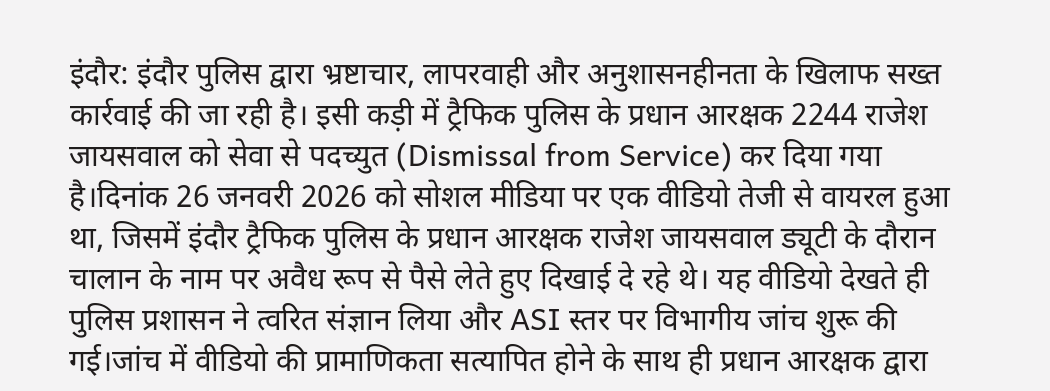इंदौर: इंदौर पुलिस द्वारा भ्रष्टाचार, लापरवाही और अनुशासनहीनता के खिलाफ सख्त कार्रवाई की जा रही है। इसी कड़ी में ट्रैफिक पुलिस के प्रधान आरक्षक 2244 राजेश जायसवाल को सेवा से पदच्युत (Dismissal from Service) कर दिया गया है।दिनांक 26 जनवरी 2026 को सोशल मीडिया पर एक वीडियो तेजी से वायरल हुआ था, जिसमें इंदौर ट्रैफिक पुलिस के प्रधान आरक्षक राजेश जायसवाल ड्यूटी के दौरान चालान के नाम पर अवैध रूप से पैसे लेते हुए दिखाई दे रहे थे। यह वीडियो देखते ही पुलिस प्रशासन ने त्वरित संज्ञान लिया और ASI स्तर पर विभागीय जांच शुरू की गई।जांच में वीडियो की प्रामाणिकता सत्यापित होने के साथ ही प्रधान आरक्षक द्वारा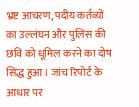भ्रष्ट आचरण, पदीय कर्तव्यों का उल्लंघन और पुलिस की छवि को धूमिल करने का दोष सिद्ध हुआ। जांच रिपोर्ट के आधार पर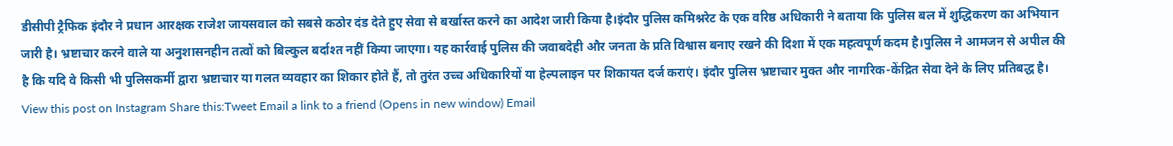डीसीपी ट्रैफिक इंदौर ने प्रधान आरक्षक राजेश जायसवाल को सबसे कठोर दंड देते हुए सेवा से बर्खास्त करने का आदेश जारी किया है।इंदौर पुलिस कमिश्नरेट के एक वरिष्ठ अधिकारी ने बताया कि पुलिस बल में शुद्धिकरण का अभियान जारी है। भ्रष्टाचार करने वाले या अनुशासनहीन तत्वों को बिल्कुल बर्दाश्त नहीं किया जाएगा। यह कार्रवाई पुलिस की जवाबदेही और जनता के प्रति विश्वास बनाए रखने की दिशा में एक महत्वपूर्ण कदम है।पुलिस ने आमजन से अपील की है कि यदि वे किसी भी पुलिसकर्मी द्वारा भ्रष्टाचार या गलत व्यवहार का शिकार होते हैं, तो तुरंत उच्च अधिकारियों या हेल्पलाइन पर शिकायत दर्ज कराएं। इंदौर पुलिस भ्रष्टाचार मुक्त और नागरिक-केंद्रित सेवा देने के लिए प्रतिबद्ध है। View this post on Instagram Share this:Tweet Email a link to a friend (Opens in new window) Email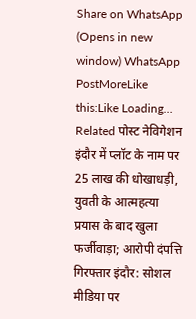Share on WhatsApp (Opens in new window) WhatsApp PostMoreLike this:Like Loading… Related पोस्ट नेविगेशन इंदौर में प्लॉट के नाम पर 25 लाख की धोखाधड़ी, युवती के आत्महत्या प्रयास के बाद खुला फर्जीवाड़ा; आरोपी दंपत्ति गिरफ्तार इंदौर: सोशल मीडिया पर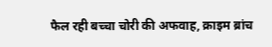फैल रही बच्चा चोरी की अफवाह, क्राइम ब्रांच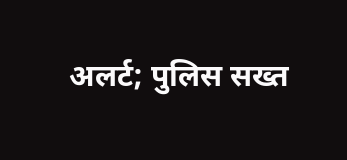अलर्ट; पुलिस सख्त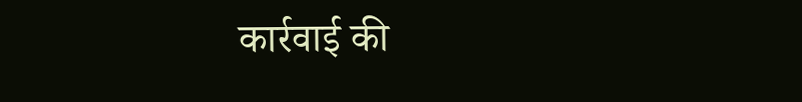कार्रवाई की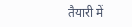तैयारी में